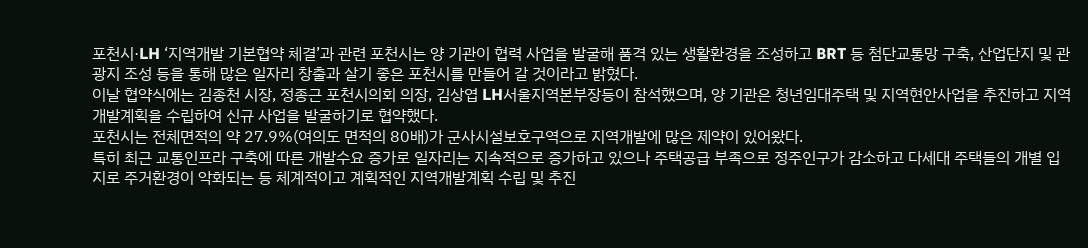포천시·LH ‘지역개발 기본협약 체결’과 관련 포천시는 양 기관이 협력 사업을 발굴해 품격 있는 생활환경을 조성하고 BRT 등 첨단교통망 구축, 산업단지 및 관광지 조성 등을 통해 많은 일자리 창출과 살기 좋은 포천시를 만들어 갈 것이라고 밝혔다.
이날 협약식에는 김종천 시장, 정종근 포천시의회 의장, 김상엽 LH서울지역본부장등이 참석했으며, 양 기관은 청년임대주택 및 지역현안사업을 추진하고 지역개발계획을 수립하여 신규 사업을 발굴하기로 협약했다.
포천시는 전체면적의 약 27.9%(여의도 면적의 80배)가 군사시설보호구역으로 지역개발에 많은 제약이 있어왔다.
특히 최근 교통인프라 구축에 따른 개발수요 증가로 일자리는 지속적으로 증가하고 있으나 주택공급 부족으로 정주인구가 감소하고 다세대 주택들의 개별 입지로 주거환경이 악화되는 등 체계적이고 계획적인 지역개발계획 수립 및 추진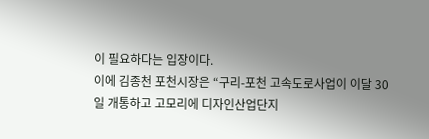이 필요하다는 입장이다.
이에 김종천 포천시장은 “구리-포천 고속도로사업이 이달 30일 개통하고 고모리에 디자인산업단지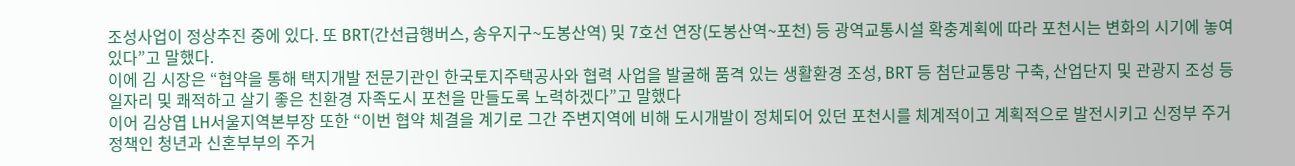조성사업이 정상추진 중에 있다. 또 BRT(간선급행버스, 송우지구~도봉산역) 및 7호선 연장(도봉산역~포천) 등 광역교통시설 확충계획에 따라 포천시는 변화의 시기에 놓여있다”고 말했다.
이에 김 시장은 “협약을 통해 택지개발 전문기관인 한국토지주택공사와 협력 사업을 발굴해 품격 있는 생활환경 조성, BRT 등 첨단교통망 구축, 산업단지 및 관광지 조성 등 일자리 및 쾌적하고 살기 좋은 친환경 자족도시 포천을 만들도록 노력하겠다”고 말했다
이어 김상엽 LH서울지역본부장 또한 “이번 협약 체결을 계기로 그간 주변지역에 비해 도시개발이 정체되어 있던 포천시를 체계적이고 계획적으로 발전시키고 신정부 주거정책인 청년과 신혼부부의 주거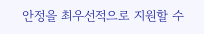안정을 최우선적으로 지원할 수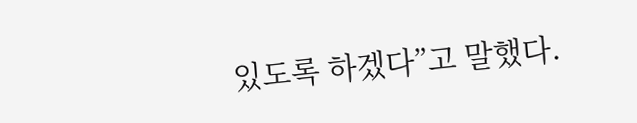있도록 하겠다”고 말했다.